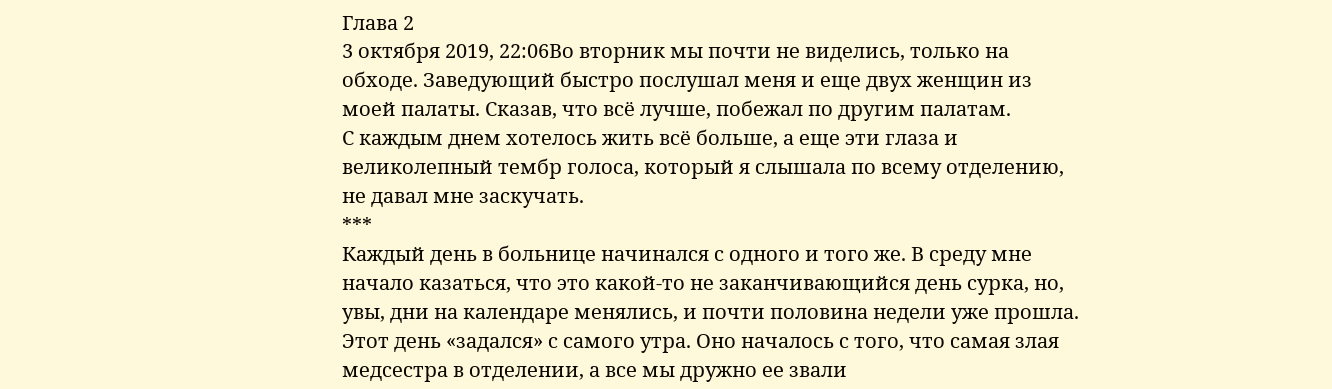Глава 2
3 октября 2019, 22:06Во вторник мы почти не виделись, только на обходе. Заведующий быстро послушал меня и еще двух женщин из моей палаты. Сказав, что всё лучше, побежал по другим палатам.
С каждым днем хотелось жить всё больше, а еще эти глаза и великолепный тембр голоса, который я слышала по всему отделению, не давал мне заскучать.
***
Каждый день в больнице начинался с одного и того же. В среду мне начало казаться, что это какой-то не заканчивающийся день сурка, но, увы, дни на календаре менялись, и почти половина недели уже прошла.
Этот день «задался» с самого утра. Оно началось с того, что самая злая медсестра в отделении, а все мы дружно ее звали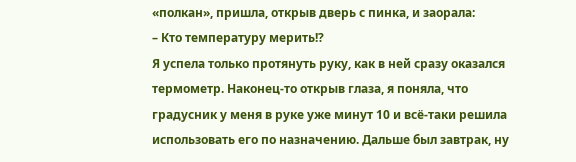«полкан», пришла, открыв дверь с пинка, и заорала:
– Кто температуру мерить!?
Я успела только протянуть руку, как в ней сразу оказался термометр. Наконец-то открыв глаза, я поняла, что градусник у меня в руке уже минут 10 и всё-таки решила использовать его по назначению. Дальше был завтрак, ну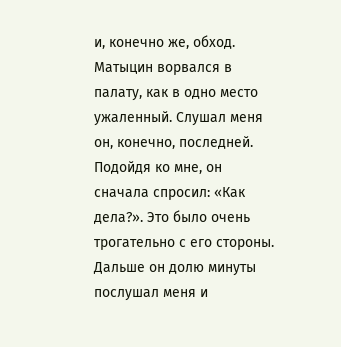и, конечно же, обход.
Матыцин ворвался в палату, как в одно место ужаленный. Слушал меня он, конечно, последней. Подойдя ко мне, он сначала спросил: «Как дела?». Это было очень трогательно с его стороны. Дальше он долю минуты послушал меня и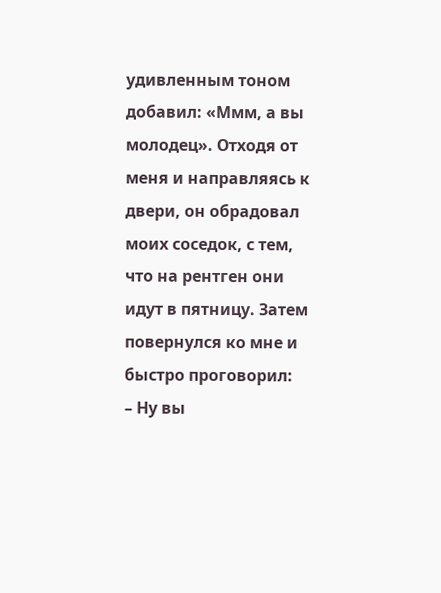удивленным тоном добавил: «Ммм, а вы молодец». Отходя от меня и направляясь к двери, он обрадовал моих соседок, с тем, что на рентген они идут в пятницу. Затем повернулся ко мне и быстро проговорил:
– Ну вы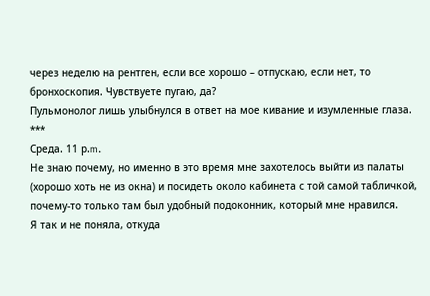через неделю на рентген, если все хорошо – отпускаю, если нет, то бронхоскопия. Чувствуете пугаю, да?
Пульмонолог лишь улыбнулся в ответ на мое кивание и изумленные глаза.
***
Среда. 11 р.m.
Не знаю почему, но именно в это время мне захотелось выйти из палаты (хорошо хоть не из окна) и посидеть около кабинета с той самой табличкой, почему-то только там был удобный подоконник, который мне нравился.
Я так и не поняла, откуда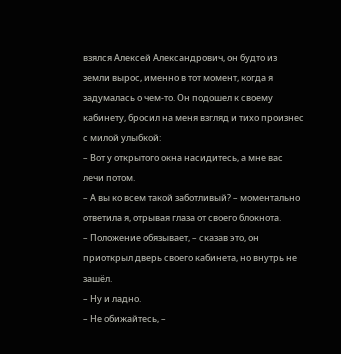взялся Алексей Александрович, он будто из земли вырос, именно в тот момент, когда я задумалась о чем-то. Он подошел к своему кабинету, бросил на меня взгляд и тихо произнес с милой улыбкой:
– Вот у открытого окна насидитесь, а мне вас лечи потом.
– А вы ко всем такой заботливый? – моментально ответила я, отрывая глаза от своего блокнота.
– Положение обязывает, – сказав это, он приоткрыл дверь своего кабинета, но внутрь не зашёл.
– Ну и ладно.
– Не обижайтесь, –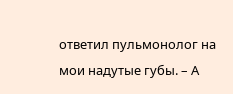ответил пульмонолог на мои надутые губы. – А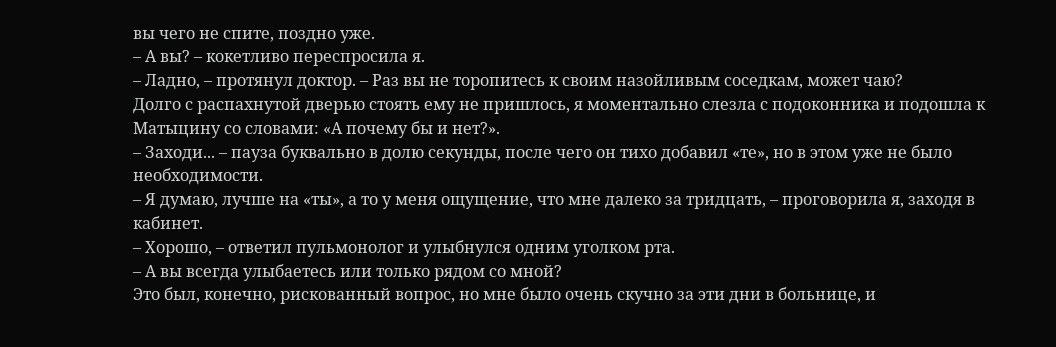вы чего не спите, поздно уже.
– А вы? – кокетливо переспросила я.
– Ладно, – протянул доктор. – Раз вы не торопитесь к своим назойливым соседкам, может чаю?
Долго с распахнутой дверью стоять ему не пришлось, я моментально слезла с подоконника и подошла к Матыцину со словами: «А почему бы и нет?».
– Заходи... – пауза буквально в долю секунды, после чего он тихо добавил «те», но в этом уже не было необходимости.
– Я думаю, лучше на «ты», а то у меня ощущение, что мне далеко за тридцать, – проговорила я, заходя в кабинет.
– Хорошо, – ответил пульмонолог и улыбнулся одним уголком рта.
– А вы всегда улыбаетесь или только рядом со мной?
Это был, конечно, рискованный вопрос, но мне было очень скучно за эти дни в больнице, и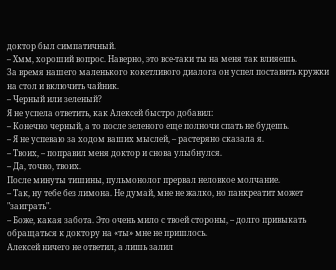доктор был симпатичный.
– Хмм, хороший вопрос. Наверно, это все-таки ты на меня так влияешь.
За время нашего маленького кокетливого диалога он успел поставить кружки на стол и включить чайник.
– Черный или зеленый?
Я не успела ответить, как Алексей быстро добавил:
– Конечно черный, а то после зеленого еще полночи спать не будешь.
– Я не успеваю за ходом ваших мыслей, – растеряно сказала я.
– Твоих, – поправил меня доктор и снова улыбнулся.
– Да, точно, твоих.
После минуты тишины, пульмонолог прервал неловкое молчание.
– Так, ну тебе без лимона. Не думай, мне не жалко, но панкреатит может "заиграть".
– Боже, какая забота. Это очень мило с твоей стороны, – долго привыкать обращаться к доктору на «ты» мне не пришлось.
Алексей ничего не ответил, а лишь залил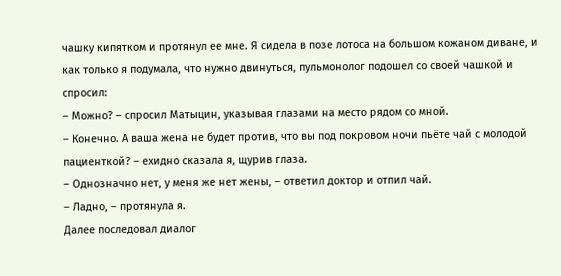чашку кипятком и протянул ее мне. Я сидела в позе лотоса на большом кожаном диване, и как только я подумала, что нужно двинуться, пульмонолог подошел со своей чашкой и спросил:
– Можно? – спросил Матыцин, указывая глазами на место рядом со мной.
– Конечно. А ваша жена не будет против, что вы под покровом ночи пьёте чай с молодой пациенткой? – ехидно сказала я, щурив глаза.
– Однозначно нет, у меня же нет жены, – ответил доктор и отпил чай.
– Ладно, – протянула я.
Далее последовал диалог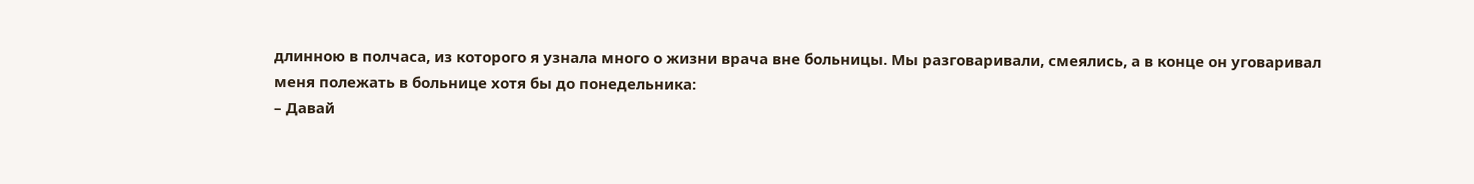длинною в полчаса, из которого я узнала много о жизни врача вне больницы. Мы разговаривали, смеялись, а в конце он уговаривал меня полежать в больнице хотя бы до понедельника:
– Давай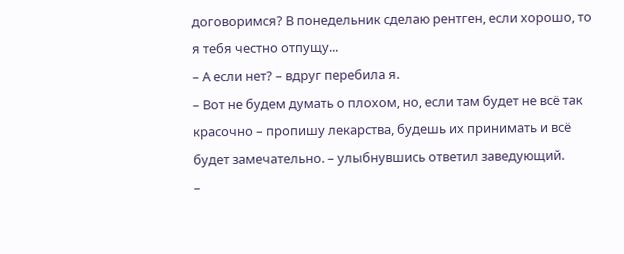договоримся? В понедельник сделаю рентген, если хорошо, то я тебя честно отпущу...
– А если нет? – вдруг перебила я.
– Вот не будем думать о плохом, но, если там будет не всё так красочно – пропишу лекарства, будешь их принимать и всё будет замечательно. – улыбнувшись ответил заведующий.
–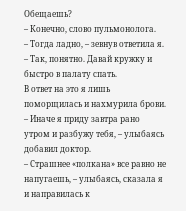Обещаешь?
– Конечно, слово пульмонолога.
– Тогда ладно, – зевнув ответила я.
– Так, понятно. Давай кружку и быстро в палату спать.
В ответ на это я лишь поморщилась и нахмурила брови.
– Иначе я приду завтра рано утром и разбужу тебя, – улыбаясь добавил доктор.
– Страшнее «полкана» все равно не напугаешь, – улыбаясь, сказала я и направилась к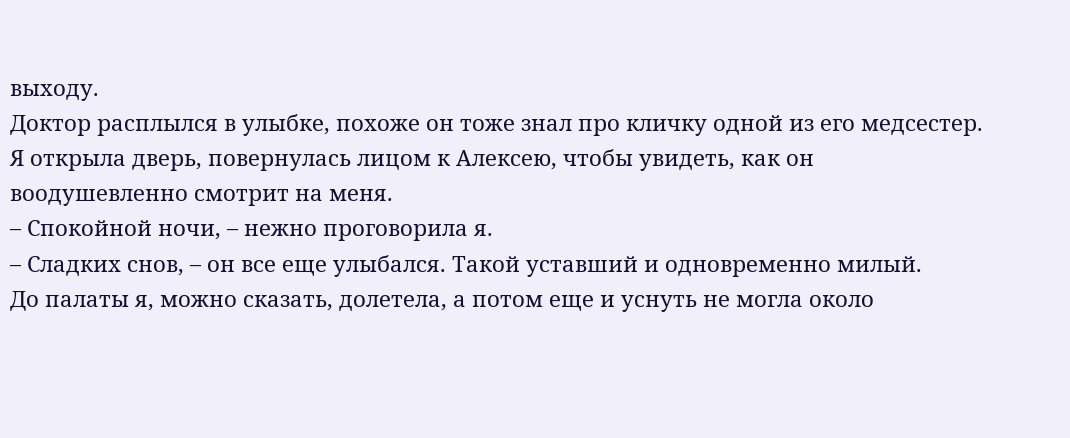выходу.
Доктор расплылся в улыбке, похоже он тоже знал про кличку одной из его медсестер.
Я открыла дверь, повернулась лицом к Алексею, чтобы увидеть, как он воодушевленно смотрит на меня.
– Спокойной ночи, – нежно проговорила я.
– Сладких снов, – он все еще улыбался. Такой уставший и одновременно милый.
До палаты я, можно сказать, долетела, а потом еще и уснуть не могла около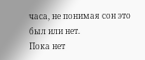часа, не понимая сон это был или нет.
Пока нет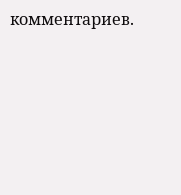комментариев.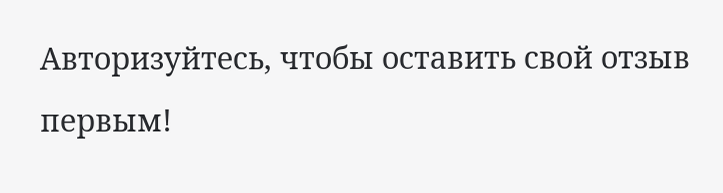Авторизуйтесь, чтобы оставить свой отзыв первым!